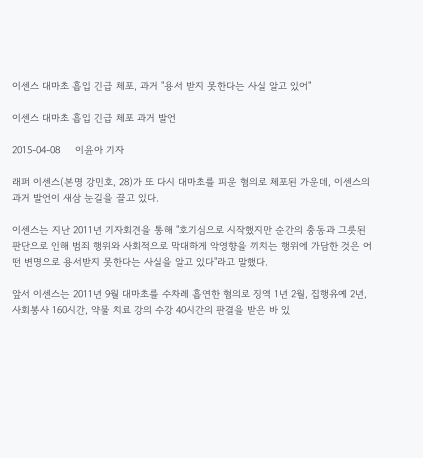이센스 대마초 흡입 긴급 체포, 과거 "용서 받지 못한다는 사실 알고 있어"

이센스 대마초 흡입 긴급 체포 과거 발언

2015-04-08     이윤아 기자

래퍼 이센스(본명 강민호, 28)가 또 다시 대마초를 피운 혐의로 체포된 가운데, 이센스의 과거 발언이 새삼 눈길을 끌고 있다.

이센스는 지난 2011년 기자회견을 통해 "호기심으로 시작했지만 순간의 충동과 그릇된 판단으로 인해 범죄 행위와 사회적으로 막대하게 악영향을 끼치는 행위에 가담한 것은 어떤 변명으로 용서받지 못한다는 사실을 알고 있다"라고 말했다.

앞서 이센스는 2011년 9월 대마초를 수차례 흡연한 혐의로 징역 1년 2월, 집행유예 2년, 사회봉사 160시간, 약물 치료 강의 수강 40시간의 판결을 받은 바 있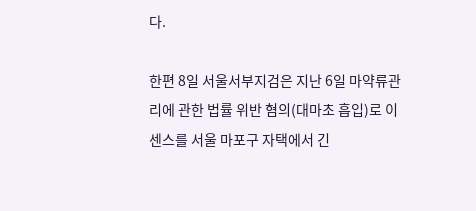다.

한편 8일 서울서부지검은 지난 6일 마약류관리에 관한 법률 위반 혐의(대마초 흡입)로 이센스를 서울 마포구 자택에서 긴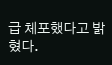급 체포했다고 밝혔다.